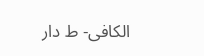الکافی- ط دار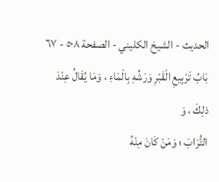الحدیث - الشيخ الكليني - الصفحة ٥٠٨ - ٦٧ بَابُ تَرْبِيعِ الْقَبْرِ وَرَشِّهِ بِالْمَاءِ ، وَمَا يُقَالُ عِنْدَ ذلِكَ ، وَ
التُّرَابَ ؛ وَمَنْ كَانَ مِنْهُ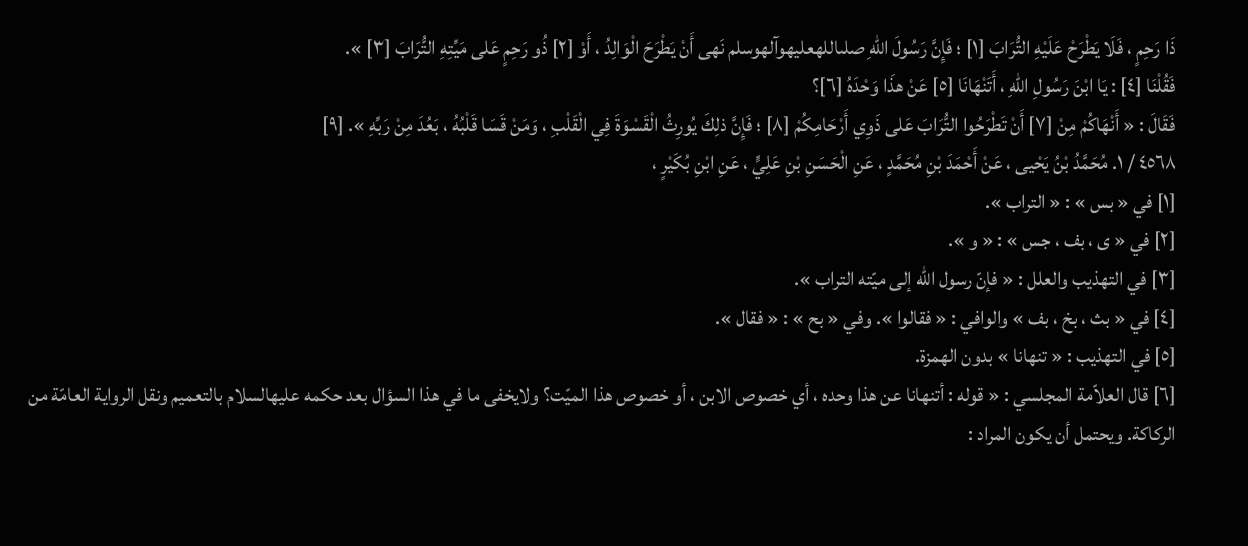ذَا رَحِمٍ ، فَلَا يَطْرَحْ عَلَيْهِ التُّرَابَ [١] ؛ فَإِنَّ رَسُولَ اللهِ صلىاللهعليهوآلهوسلم نَهى أَنْ يَطْرَحَ الْوَالِدُ ، أَوْ [٢] ذُو رَحِمٍ عَلى مَيِّتِهِ التُّرَابَ [٣] ».
فَقُلْنَا [٤] : يَا ابْنَ رَسُولِ اللهِ ، أَتَنْهَانَا [٥] عَنْ هذَا وَحْدَهُ [٦]؟
فَقَالَ : « أَنْهَاكُمْ مِنْ [٧] أَنْ تَطْرَحُوا التُّرَابَ عَلى ذَوِي أَرْحَامِكُمْ [٨] ؛ فَإِنَّ ذلِكَ يُورِثُ الْقَسْوَةَ فِي الْقَلْبِ ، وَمَنْ قَسَا قَلْبُهُ ، بَعُدَ مِنْ رَبِّهِ ». [٩]
٤٥٦٨ / ١. مُحَمَّدُ بْنُ يَحْيى ، عَنْ أَحْمَدَ بْنِ مُحَمَّدٍ ، عَنِ الْحَسَنِ بْنِ عَلِيٍّ ، عَنِ ابْنِ بُكَيْرٍ ،
[١] في « بس » : « التراب ».
[٢] في « ى ، بف ، جس » : « و ».
[٣] في التهذيب والعلل : « فإنّ رسول الله إلى ميّته التراب ».
[٤] في « بث ، بخ ، بف » والوافي : « فقالوا ». وفي « بح » : « فقال ».
[٥] في التهذيب : « تنهانا » بدون الهمزة.
[٦] قال العلاّمة المجلسي : « قوله : أتنهانا عن هذا وحده ، أي خصوص الابن ، أو خصوص هذا الميّت؟ ولايخفى ما في هذا السؤال بعد حكمه عليهالسلام بالتعميم ونقل الرواية العامّة من الركاكة. ويحتمل أن يكون المراد :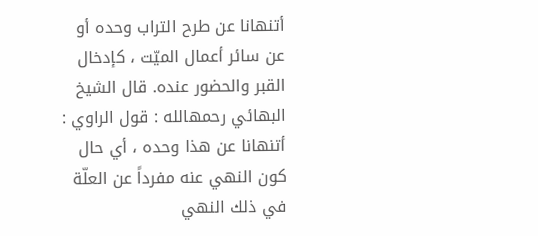أتنهانا عن طرح التراب وحده أو عن سائر أعمال الميّت ، كإدخال القبر والحضور عنده. قال الشيخ البهائي رحمهالله : قول الراوي : أتنهانا عن هذا وحده ، أي حال كون النهي عنه مفرداً عن العلّة في ذلك النهي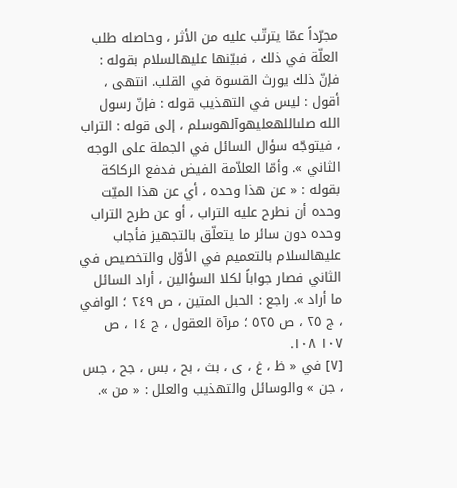مجرّداً عمّا يترتّب عليه من الأثر ، وحاصله طلب العلّة في ذلك ، فبيّنها عليهالسلام بقوله : فإنّ ذلك يورث القسوة في القلب. انتهى ، أقول : ليس في التهذيب قوله : فإنّ رسول الله صلىاللهعليهوآلهوسلم ، إلى قوله : التراب ، فيتوجّه سؤال السائل في الجملة على الوجه الثاني ». وأمّا العلاّمة الفيض فدفع الركاكة بقوله : « عن هذا وحده ، أي عن هذا الميّت وحده أن نطرح عليه التراب ، أو عن طرح التراب وحده دون سائر ما يتعلّق بالتجهيز فأجاب عليهالسلام بالتعميم في الأوّل والتخصيص في الثاني فصار جواباً لكلا السؤالين ، أراد السائل ما أراد ». راجع : الحبل المتين ، ص ٢٤٩ ؛ الوافي ، ج ٢٥ ، ص ٥٢٥ ؛ مرآة العقول ، ج ١٤ ، ص ١٠٧ ١٠٨.
[٧] في « ظ ، غ ، ى ، بث ، بح ، بس ، جح ، جس ، جن » والوسائل والتهذيب والعلل : « من ».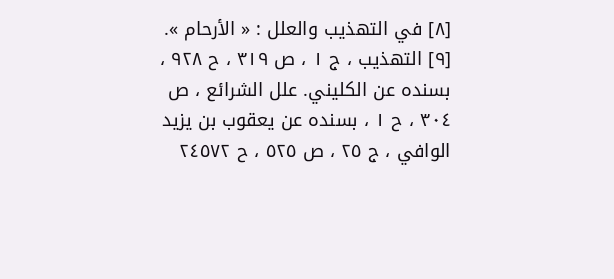[٨] في التهذيب والعلل : « الأرحام ».
[٩] التهذيب ، ج ١ ، ص ٣١٩ ، ح ٩٢٨ ، بسنده عن الكليني. علل الشرائع ، ص ٣٠٤ ، ح ١ ، بسنده عن يعقوب بن يزيد الوافي ، ج ٢٥ ، ص ٥٢٥ ، ح ٢٤٥٧٢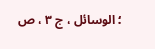؛ الوسائل ، ج ٣ ، ص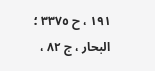١٩١ ، ح ٣٣٧٥ ؛ البحار ، ج ٨٢ ،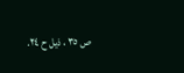ص ٣٥ ، ذيل ح ٢٤.